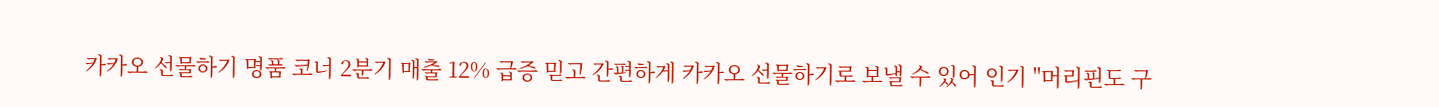카카오 선물하기 명품 코너 2분기 매출 12% 급증 믿고 간편하게 카카오 선물하기로 보낼 수 있어 인기 "머리핀도 구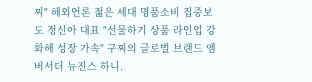찌" 해외언론 젊은 세대 명품소비 집중보도 정신아 대표 "선물하기 상품 라인업 강화해 성장 가속" 구찌의 글로벌 브랜드 앰버서더 뉴진스 하니.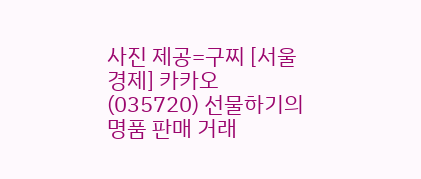사진 제공=구찌 [서울경제] 카카오(035720) 선물하기의 명품 판매 거래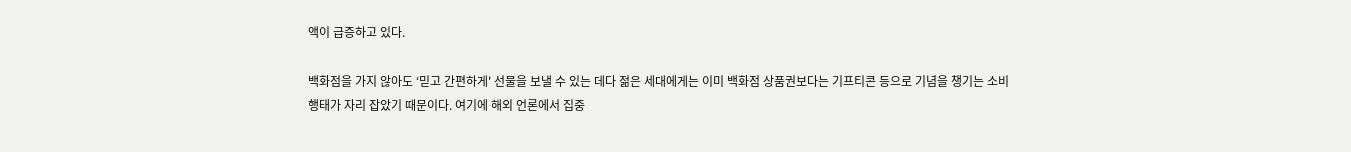액이 급증하고 있다.

백화점을 가지 않아도 ‘믿고 간편하게' 선물을 보낼 수 있는 데다 젊은 세대에게는 이미 백화점 상품권보다는 기프티콘 등으로 기념을 챙기는 소비 행태가 자리 잡았기 때문이다. 여기에 해외 언론에서 집중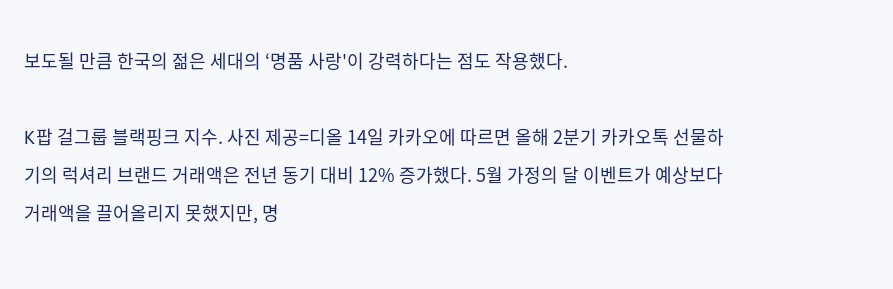보도될 만큼 한국의 젊은 세대의 ‘명품 사랑'이 강력하다는 점도 작용했다.

K팝 걸그룹 블랙핑크 지수. 사진 제공=디올 14일 카카오에 따르면 올해 2분기 카카오톡 선물하기의 럭셔리 브랜드 거래액은 전년 동기 대비 12% 증가했다. 5월 가정의 달 이벤트가 예상보다 거래액을 끌어올리지 못했지만, 명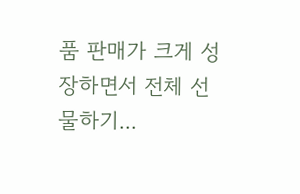품 판매가 크게 성장하면서 전체 선물하기...